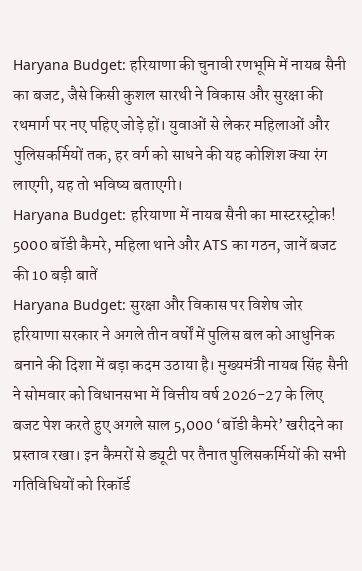Haryana Budget: हरियाणा की चुनावी रणभूमि में नायब सैनी का बजट, जैसे किसी कुशल सारथी ने विकास और सुरक्षा की रथमार्ग पर नए पहिए जोड़े हों। युवाओं से लेकर महिलाओं और पुलिसकर्मियों तक, हर वर्ग को साधने की यह कोशिश क्या रंग लाएगी, यह तो भविष्य बताएगी।
Haryana Budget: हरियाणा में नायब सैनी का मास्टरस्ट्रोक! 5000 बॉडी कैमरे, महिला थाने और ATS का गठन, जानें बजट की 10 बड़ी बातें
Haryana Budget: सुरक्षा और विकास पर विशेष जोर
हरियाणा सरकार ने अगले तीन वर्षों में पुलिस बल को आधुनिक बनाने की दिशा में बड़ा कदम उठाया है। मुख्यमंत्री नायब सिंह सैनी ने सोमवार को विधानसभा में वित्तीय वर्ष 2026-27 के लिए बजट पेश करते हुए अगले साल 5,000 ‘बॉडी कैमरे’ खरीदने का प्रस्ताव रखा। इन कैमरों से ड्यूटी पर तैनात पुलिसकर्मियों की सभी गतिविधियों को रिकॉर्ड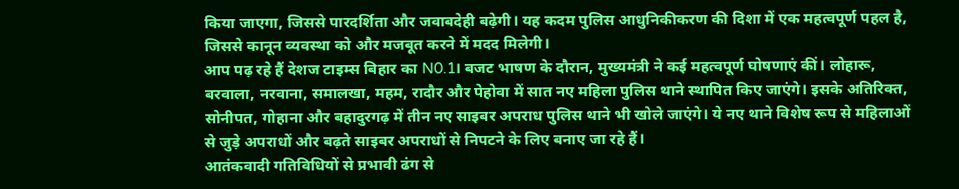किया जाएगा, जिससे पारदर्शिता और जवाबदेही बढ़ेगी। यह कदम पुलिस आधुनिकीकरण की दिशा में एक महत्वपूर्ण पहल है, जिससे कानून व्यवस्था को और मजबूत करने में मदद मिलेगी।
आप पढ़ रहे हैं देशज टाइम्स बिहार का N0.1। बजट भाषण के दौरान, मुख्यमंत्री ने कई महत्वपूर्ण घोषणाएं कीं। लोहारू, बरवाला, नरवाना, समालखा, महम, रादौर और पेहोवा में सात नए महिला पुलिस थाने स्थापित किए जाएंगे। इसके अतिरिक्त, सोनीपत, गोहाना और बहादुरगढ़ में तीन नए साइबर अपराध पुलिस थाने भी खोले जाएंगे। ये नए थाने विशेष रूप से महिलाओं से जुड़े अपराधों और बढ़ते साइबर अपराधों से निपटने के लिए बनाए जा रहे हैं।
आतंकवादी गतिविधियों से प्रभावी ढंग से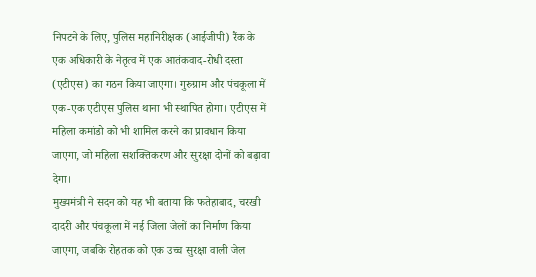निपटने के लिए, पुलिस महानिरीक्षक (आईजीपी) रैंक के एक अधिकारी के नेतृत्व में एक आतंकवाद-रोधी दस्ता (एटीएस) का गठन किया जाएगा। गुरुग्राम और पंचकूला में एक-एक एटीएस पुलिस थाना भी स्थापित होगा। एटीएस में महिला कमांडो को भी शामिल करने का प्रावधान किया जाएगा, जो महिला सशक्तिकरण और सुरक्षा दोनों को बढ़ावा देगा।
मुख्यमंत्री ने सदन को यह भी बताया कि फतेहाबाद, चरखी दादरी और पंचकूला में नई जिला जेलों का निर्माण किया जाएगा, जबकि रोहतक को एक उच्च सुरक्षा वाली जेल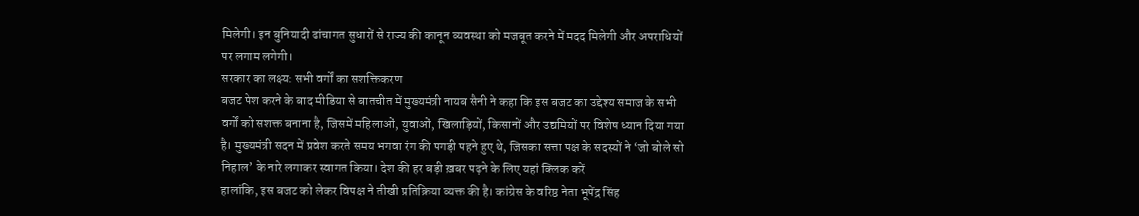मिलेगी। इन बुनियादी ढांचागत सुधारों से राज्य की कानून व्यवस्था को मजबूत करने में मदद मिलेगी और अपराधियों पर लगाम लगेगी।
सरकार का लक्ष्य: सभी वर्गों का सशक्तिकरण
बजट पेश करने के बाद मीडिया से बातचीत में मुख्यमंत्री नायब सैनी ने कहा कि इस बजट का उद्देश्य समाज के सभी वर्गों को सशक्त बनाना है, जिसमें महिलाओं, युवाओं, खिलाड़ियों, किसानों और उद्यमियों पर विशेष ध्यान दिया गया है। मुख्यमंत्री सदन में प्रवेश करते समय भगवा रंग की पगड़ी पहने हुए थे, जिसका सत्ता पक्ष के सदस्यों ने ‘जो बोले सो निहाल’ के नारे लगाकर स्वागत किया। देश की हर बड़ी ख़बर पढ़ने के लिए यहां क्लिक करें
हालांकि, इस बजट को लेकर विपक्ष ने तीखी प्रतिक्रिया व्यक्त की है। कांग्रेस के वरिष्ठ नेता भूपेंद्र सिंह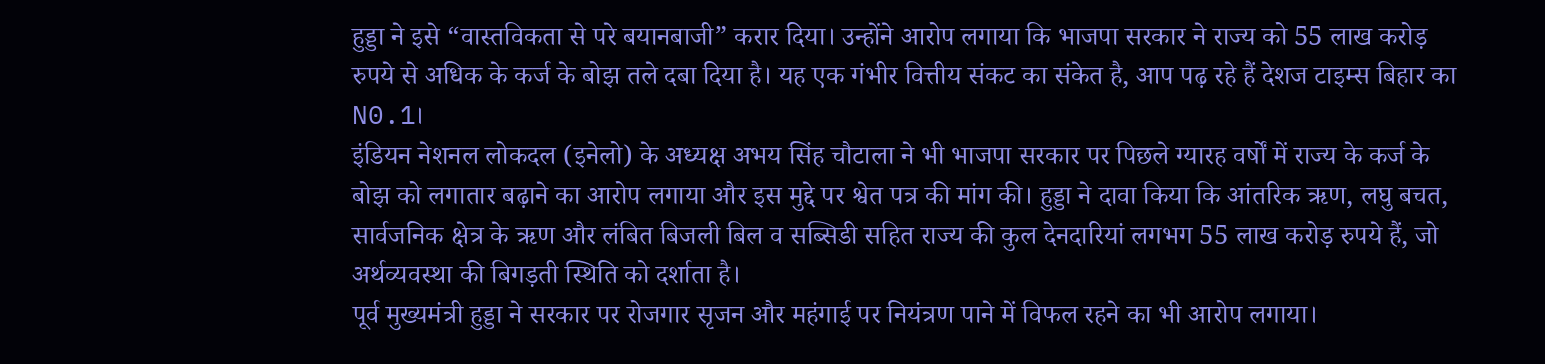हुड्डा ने इसे “वास्तविकता से परे बयानबाजी” करार दिया। उन्होंने आरोप लगाया कि भाजपा सरकार ने राज्य को 55 लाख करोड़ रुपये से अधिक के कर्ज के बोझ तले दबा दिया है। यह एक गंभीर वित्तीय संकट का संकेत है, आप पढ़ रहे हैं देशज टाइम्स बिहार का N0.1।
इंडियन नेशनल लोकदल (इनेलो) के अध्यक्ष अभय सिंह चौटाला ने भी भाजपा सरकार पर पिछले ग्यारह वर्षों में राज्य के कर्ज के बोझ को लगातार बढ़ाने का आरोप लगाया और इस मुद्दे पर श्वेत पत्र की मांग की। हुड्डा ने दावा किया कि आंतरिक ऋण, लघु बचत, सार्वजनिक क्षेत्र के ऋण और लंबित बिजली बिल व सब्सिडी सहित राज्य की कुल देनदारियां लगभग 55 लाख करोड़ रुपये हैं, जो अर्थव्यवस्था की बिगड़ती स्थिति को दर्शाता है।
पूर्व मुख्यमंत्री हुड्डा ने सरकार पर रोजगार सृजन और महंगाई पर नियंत्रण पाने में विफल रहने का भी आरोप लगाया।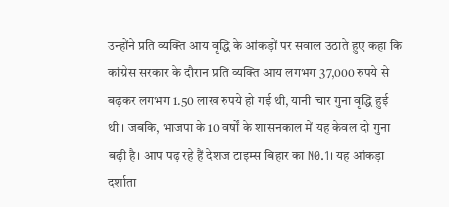उन्होंने प्रति व्यक्ति आय वृद्धि के आंकड़ों पर सवाल उठाते हुए कहा कि कांग्रेस सरकार के दौरान प्रति व्यक्ति आय लगभग 37,000 रुपये से बढ़कर लगभग 1.50 लाख रुपये हो गई थी, यानी चार गुना वृद्धि हुई थी। जबकि, भाजपा के 10 वर्षों के शासनकाल में यह केवल दो गुना बढ़ी है। आप पढ़ रहे हैं देशज टाइम्स बिहार का N0.1। यह आंकड़ा दर्शाता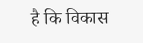है कि विकास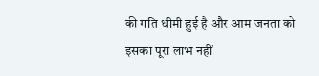की गति धीमी हुई है और आम जनता को इसका पूरा लाभ नहीं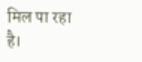मिल पा रहा है।